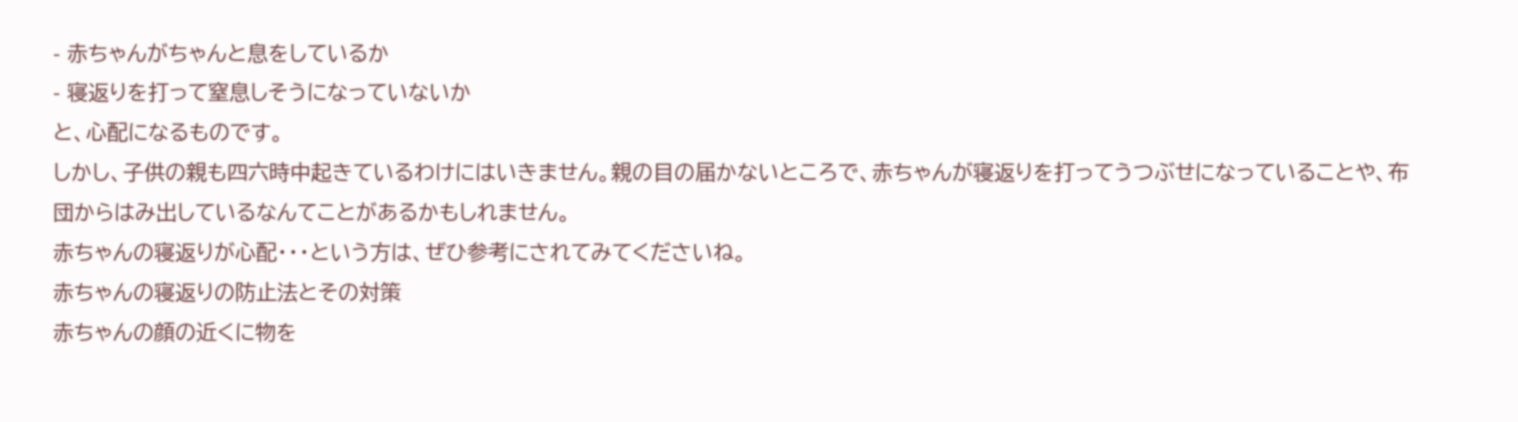- 赤ちゃんがちゃんと息をしているか
- 寝返りを打って窒息しそうになっていないか
と、心配になるものです。
しかし、子供の親も四六時中起きているわけにはいきません。親の目の届かないところで、赤ちゃんが寝返りを打ってうつぶせになっていることや、布団からはみ出しているなんてことがあるかもしれません。
赤ちゃんの寝返りが心配・・・という方は、ぜひ参考にされてみてくださいね。
赤ちゃんの寝返りの防止法とその対策
赤ちゃんの顔の近くに物を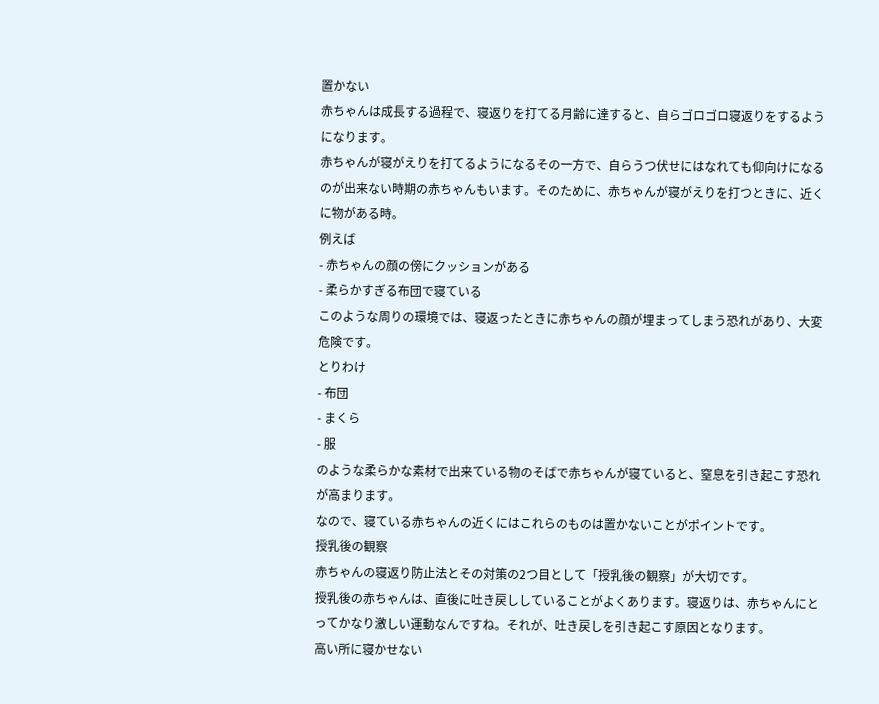置かない
赤ちゃんは成長する過程で、寝返りを打てる月齢に達すると、自らゴロゴロ寝返りをするようになります。
赤ちゃんが寝がえりを打てるようになるその一方で、自らうつ伏せにはなれても仰向けになるのが出来ない時期の赤ちゃんもいます。そのために、赤ちゃんが寝がえりを打つときに、近くに物がある時。
例えば
- 赤ちゃんの顔の傍にクッションがある
- 柔らかすぎる布団で寝ている
このような周りの環境では、寝返ったときに赤ちゃんの顔が埋まってしまう恐れがあり、大変危険です。
とりわけ
- 布団
- まくら
- 服
のような柔らかな素材で出来ている物のそばで赤ちゃんが寝ていると、窒息を引き起こす恐れが高まります。
なので、寝ている赤ちゃんの近くにはこれらのものは置かないことがポイントです。
授乳後の観察
赤ちゃんの寝返り防止法とその対策の2つ目として「授乳後の観察」が大切です。
授乳後の赤ちゃんは、直後に吐き戻ししていることがよくあります。寝返りは、赤ちゃんにとってかなり激しい運動なんですね。それが、吐き戻しを引き起こす原因となります。
高い所に寝かせない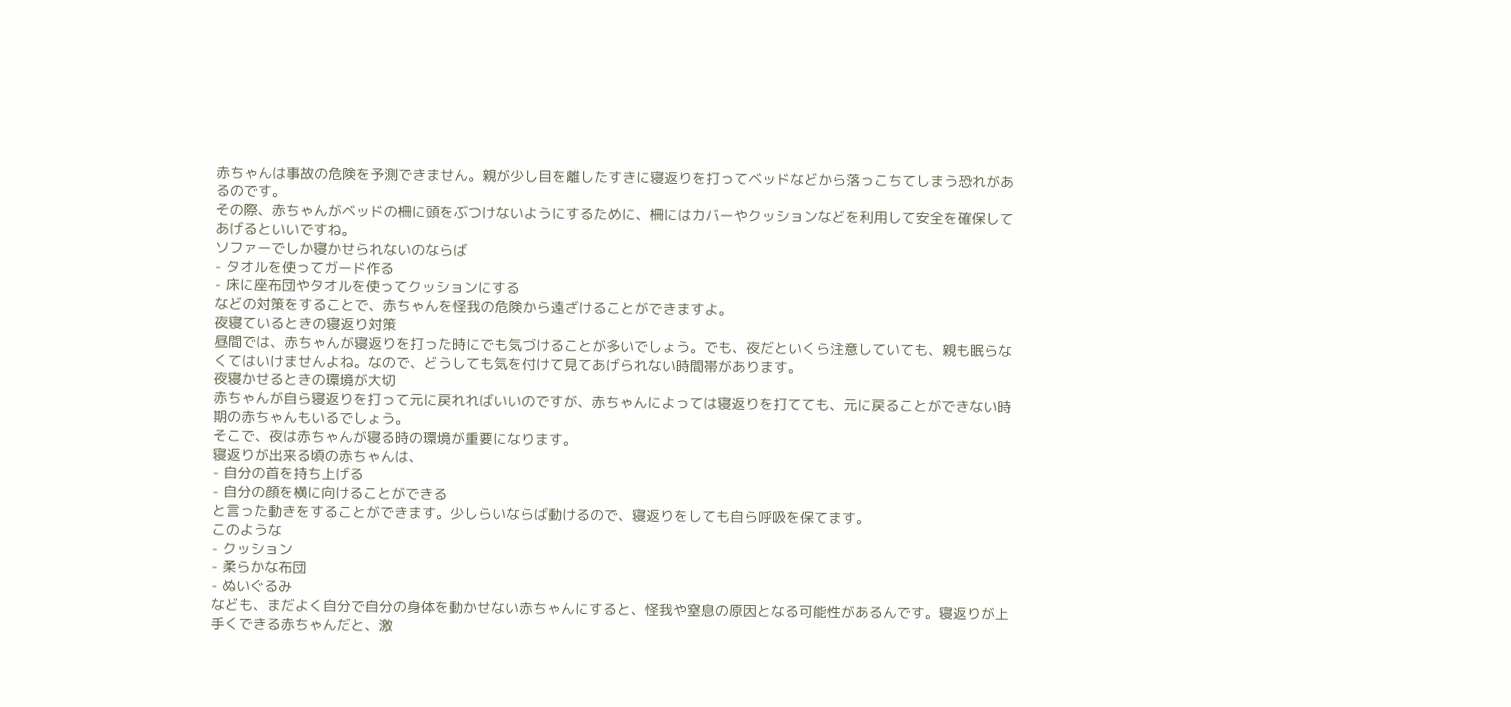赤ちゃんは事故の危険を予測できません。親が少し目を離したすきに寝返りを打ってベッドなどから落っこちてしまう恐れがあるのです。
その際、赤ちゃんがベッドの柵に頭をぶつけないようにするために、柵にはカバーやクッションなどを利用して安全を確保してあげるといいですね。
ソファーでしか寝かせられないのならば
- タオルを使ってガード作る
- 床に座布団やタオルを使ってクッションにする
などの対策をすることで、赤ちゃんを怪我の危険から遠ざけることができますよ。
夜寝ているときの寝返り対策
昼間では、赤ちゃんが寝返りを打った時にでも気づけることが多いでしょう。でも、夜だといくら注意していても、親も眠らなくてはいけませんよね。なので、どうしても気を付けて見てあげられない時間帯があります。
夜寝かせるときの環境が大切
赤ちゃんが自ら寝返りを打って元に戻れればいいのですが、赤ちゃんによっては寝返りを打てても、元に戻ることができない時期の赤ちゃんもいるでしょう。
そこで、夜は赤ちゃんが寝る時の環境が重要になります。
寝返りが出来る頃の赤ちゃんは、
- 自分の首を持ち上げる
- 自分の顔を横に向けることができる
と言った動きをすることができます。少しらいならば動けるので、寝返りをしても自ら呼吸を保てます。
このような
- クッション
- 柔らかな布団
- ぬいぐるみ
なども、まだよく自分で自分の身体を動かせない赤ちゃんにすると、怪我や窒息の原因となる可能性があるんです。寝返りが上手くできる赤ちゃんだと、激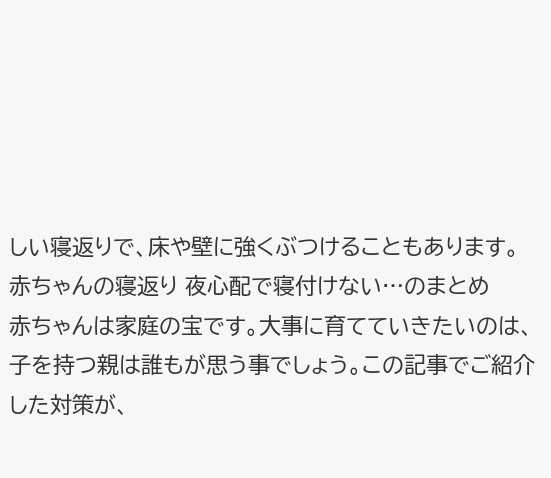しい寝返りで、床や壁に強くぶつけることもあります。
赤ちゃんの寝返り 夜心配で寝付けない…のまとめ
赤ちゃんは家庭の宝です。大事に育てていきたいのは、子を持つ親は誰もが思う事でしょう。この記事でご紹介した対策が、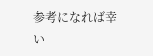参考になれば幸い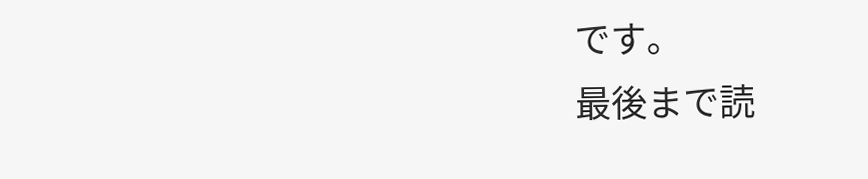です。
最後まで読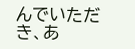んでいただき、あ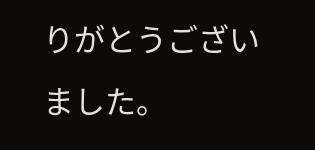りがとうございました。